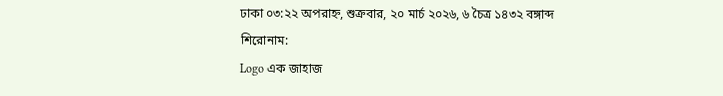ঢাকা ০৩:২২ অপরাহ্ন, শুক্রবার, ২০ মার্চ ২০২৬, ৬ চৈত্র ১৪৩২ বঙ্গাব্দ
শিরোনাম:
Logo এক জাহাজ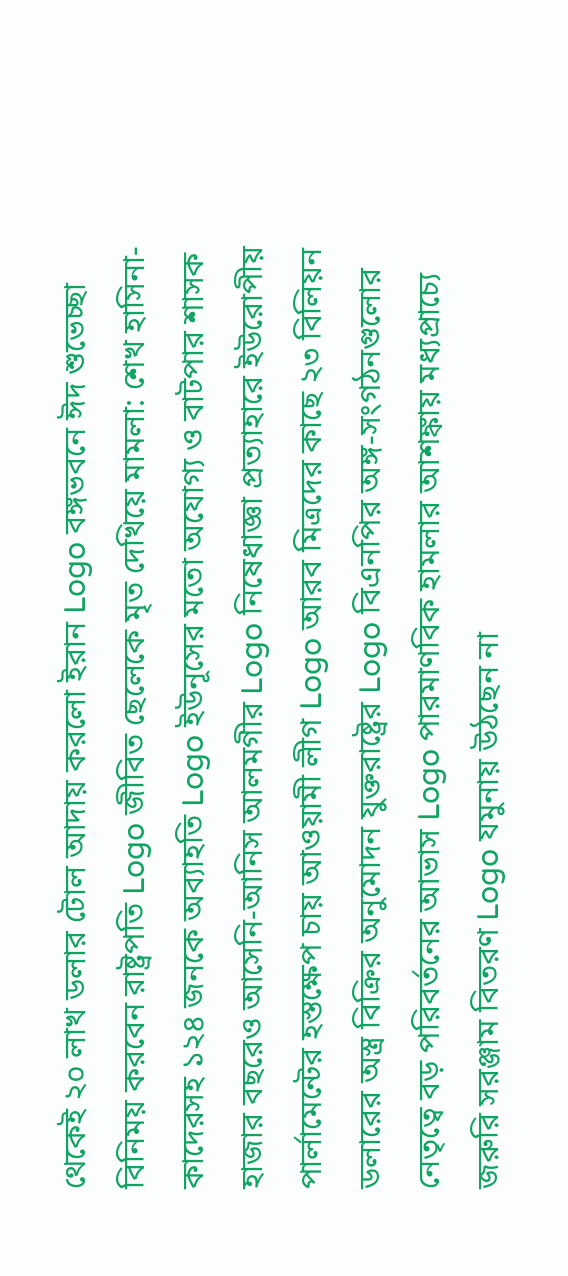থেকেই ২০ লাখ ডলার টোল আদায় করলো ইরান Logo বঙ্গভবনে ঈদ শুভেচ্ছা বিনিময় করবেন রাষ্ট্রপতি Logo জীবিত ছেলেকে মৃত দেখিয়ে মামলা: শেখ হাসিনা-কাদেরসহ ১২৪ জনকে অব্যাহতি Logo ইউনূসের মতো অযোগ্য ও বাটপার শাসক হাজার বছরেও আসেনি-আনিস আলমগীর Logo নিষেধাজ্ঞা প্রত্যাহারে ইউরোপীয় পার্লামেন্টের হস্তক্ষেপ চায় আওয়ামী লীগ Logo আরব মিত্রদের কাছে ২৩ বিলিয়ন ডলারের অস্ত্র বিক্রির অনুমোদন যুক্তরাষ্ট্রের Logo বিএনপির অঙ্গ-সংগঠনগুলোর নেতৃত্বে বড় পরিবর্তনের আভাস Logo পারমাণবিক হামলার আশঙ্কায় মধ্যপ্রাচ্যে জরুরি সরঞ্জাম বিতরণ Logo যমুনায় উঠছেন না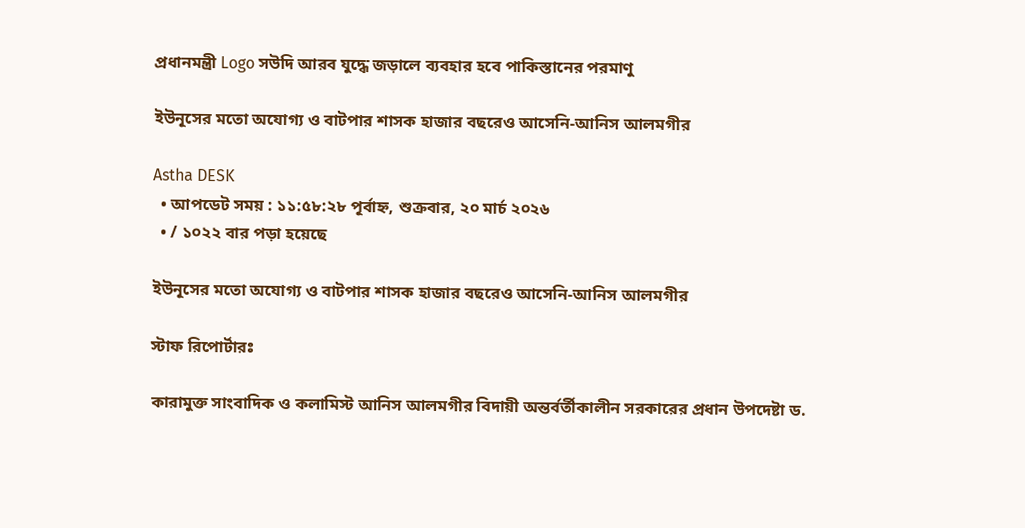প্রধানমন্ত্রী Logo সউদি আরব যুদ্ধে জড়ালে ব্যবহার হবে পাকিস্তানের পরমাণু

ইউনূসের মতো অযোগ্য ও বাটপার শাসক হাজার বছরেও আসেনি-আনিস আলমগীর

Astha DESK
  • আপডেট সময় : ১১:৫৮:২৮ পূর্বাহ্ন, শুক্রবার, ২০ মার্চ ২০২৬
  • / ১০২২ বার পড়া হয়েছে

ইউনূসের মতো অযোগ্য ও বাটপার শাসক হাজার বছরেও আসেনি-আনিস আলমগীর

স্টাফ রিপোর্টারঃ

কারামুক্ত সাংবাদিক ও কলামিস্ট আনিস আলমগীর বিদায়ী অন্তর্বর্তীকালীন সরকারের প্রধান উপদেষ্টা ড.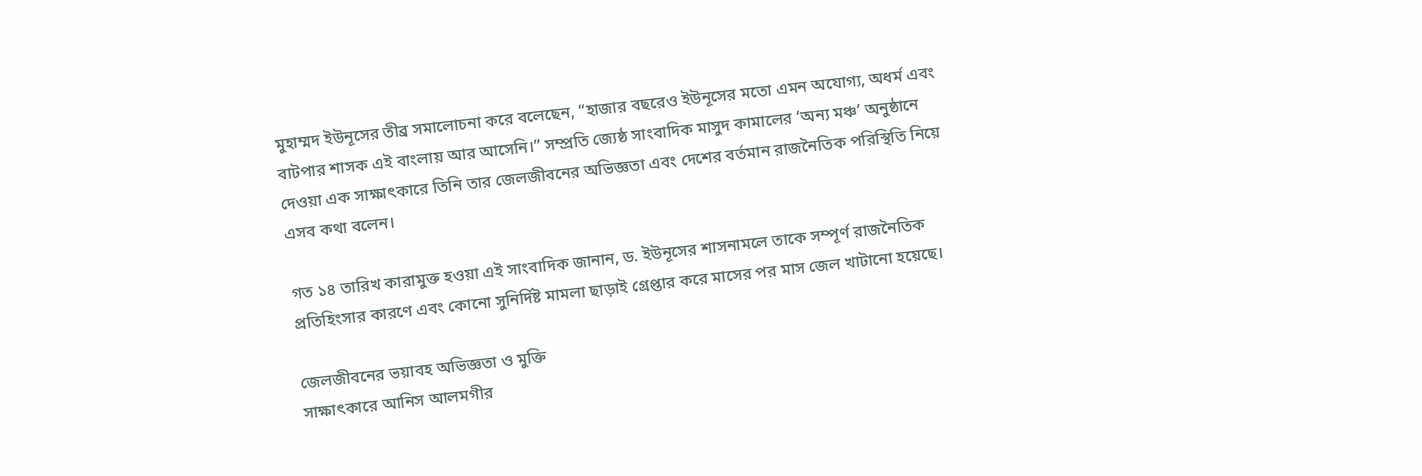মুহাম্মদ ইউনূসের তীব্র সমালোচনা করে বলেছেন, “হাজার বছরেও ইউনূসের মতো এমন অযোগ্য, অধর্ম এবং বাটপার শাসক এই বাংলায় আর আসেনি।” সম্প্রতি জ্যেষ্ঠ সাংবাদিক মাসুদ কামালের ‘অন্য মঞ্চ’ অনুষ্ঠানে দেওয়া এক সাক্ষাৎকারে তিনি তার জেলজীবনের অভিজ্ঞতা এবং দেশের বর্তমান রাজনৈতিক পরিস্থিতি নিয়ে এসব কথা বলেন।

গত ১৪ তারিখ কারামুক্ত হওয়া এই সাংবাদিক জানান, ড. ইউনূসের শাসনামলে তাকে সম্পূর্ণ রাজনৈতিক প্রতিহিংসার কারণে এবং কোনো সুনির্দিষ্ট মামলা ছাড়াই গ্রেপ্তার করে মাসের পর মাস জেল খাটানো হয়েছে।

জেলজীবনের ভয়াবহ অভিজ্ঞতা ও মুক্তি
সাক্ষাৎকারে আনিস আলমগীর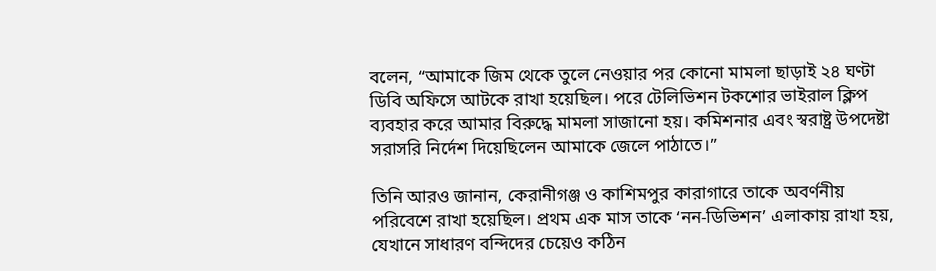বলেন, “আমাকে জিম থেকে তুলে নেওয়ার পর কোনো মামলা ছাড়াই ২৪ ঘণ্টা ডিবি অফিসে আটকে রাখা হয়েছিল। পরে টেলিভিশন টকশোর ভাইরাল ক্লিপ ব্যবহার করে আমার বিরুদ্ধে মামলা সাজানো হয়। কমিশনার এবং স্বরাষ্ট্র উপদেষ্টা সরাসরি নির্দেশ দিয়েছিলেন আমাকে জেলে পাঠাতে।”

তিনি আরও জানান, কেরানীগঞ্জ ও কাশিমপুর কারাগারে তাকে অবর্ণনীয় পরিবেশে রাখা হয়েছিল। প্রথম এক মাস তাকে ‘নন-ডিভিশন’ এলাকায় রাখা হয়, যেখানে সাধারণ বন্দিদের চেয়েও কঠিন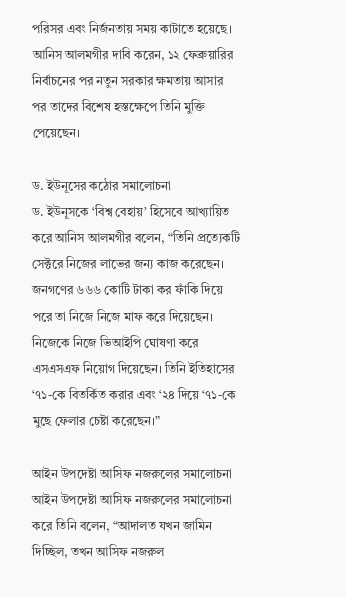পরিসর এবং নির্জনতায় সময় কাটাতে হয়েছে। আনিস আলমগীর দাবি করেন, ১২ ফেব্রুয়ারির নির্বাচনের পর নতুন সরকার ক্ষমতায় আসার পর তাদের বিশেষ হস্তক্ষেপে তিনি মুক্তি পেয়েছেন।

ড. ইউনূসের কঠোর সমালোচনা
ড. ইউনূসকে ‘বিশ্ব বেহায়’ হিসেবে আখ্যায়িত করে আনিস আলমগীর বলেন, “তিনি প্রত্যেকটি সেক্টরে নিজের লাভের জন্য কাজ করেছেন। জনগণের ৬৬৬ কোটি টাকা কর ফাঁকি দিয়ে পরে তা নিজে নিজে মাফ করে দিয়েছেন। নিজেকে নিজে ভিআইপি ঘোষণা করে এসএসএফ নিয়োগ দিয়েছেন। তিনি ইতিহাসের ‘৭১-কে বিতর্কিত করার এবং ‘২৪ দিয়ে ‘৭১-কে মুছে ফেলার চেষ্টা করেছেন।”

আইন উপদেষ্টা আসিফ নজরুলের সমালোচনা
আইন উপদেষ্টা আসিফ নজরুলের সমালোচনা করে তিনি বলেন, “আদালত যখন জামিন দিচ্ছিল, তখন আসিফ নজরুল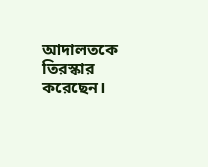আদালতকে তিরস্কার করেছেন।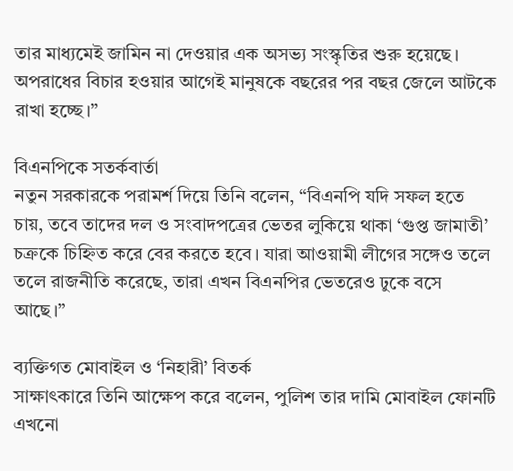তার মাধ্যমেই জামিন না দেওয়ার এক অসভ্য সংস্কৃতির শুরু হয়েছে। অপরাধের বিচার হওয়ার আগেই মানুষকে বছরের পর বছর জেলে আটকে রাখা হচ্ছে।”

বিএনপিকে সতর্কবার্তা
নতুন সরকারকে পরামর্শ দিয়ে তিনি বলেন, “বিএনপি যদি সফল হতে চায়, তবে তাদের দল ও সংবাদপত্রের ভেতর লুকিয়ে থাকা ‘গুপ্ত জামাতী’ চক্রকে চিহ্নিত করে বের করতে হবে। যারা আওয়ামী লীগের সঙ্গেও তলে তলে রাজনীতি করেছে, তারা এখন বিএনপির ভেতরেও ঢুকে বসে আছে।”

ব্যক্তিগত মোবাইল ও ‘নিহারী’ বিতর্ক
সাক্ষাৎকারে তিনি আক্ষেপ করে বলেন, পুলিশ তার দামি মোবাইল ফোনটি এখনো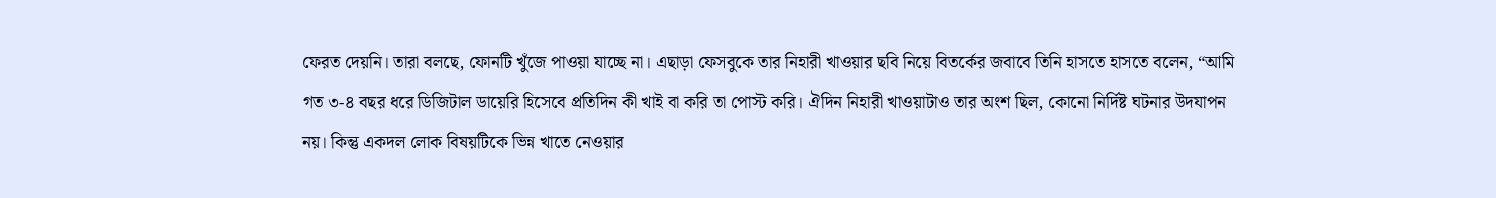ফেরত দেয়নি। তারা বলছে, ফোনটি খুঁজে পাওয়া যাচ্ছে না। এছাড়া ফেসবুকে তার নিহারী খাওয়ার ছবি নিয়ে বিতর্কের জবাবে তিনি হাসতে হাসতে বলেন, “আমি গত ৩-৪ বছর ধরে ডিজিটাল ডায়েরি হিসেবে প্রতিদিন কী খাই বা করি তা পোস্ট করি। ঐদিন নিহারী খাওয়াটাও তার অংশ ছিল, কোনো নির্দিষ্ট ঘটনার উদযাপন নয়। কিন্তু একদল লোক বিষয়টিকে ভিন্ন খাতে নেওয়ার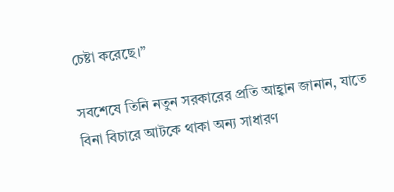চেষ্টা করেছে।”

সবশেষে তিনি নতুন সরকারের প্রতি আহ্বান জানান, যাতে বিনা বিচারে আটকে থাকা অন্য সাধারণ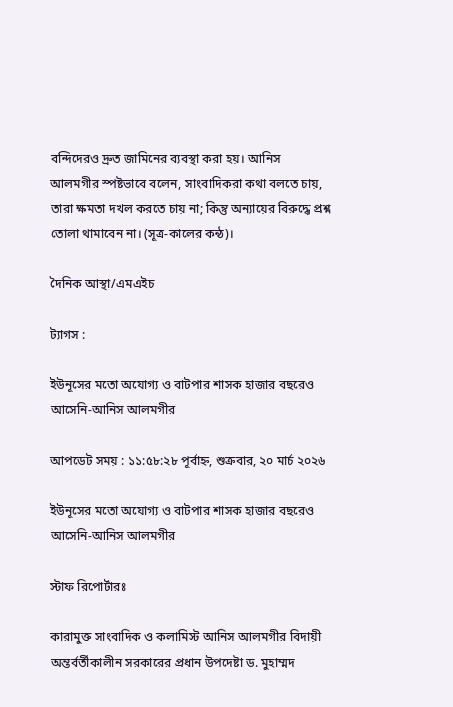বন্দিদেরও দ্রুত জামিনের ব্যবস্থা করা হয়। আনিস আলমগীর স্পষ্টভাবে বলেন, সাংবাদিকরা কথা বলতে চায়, তারা ক্ষমতা দখল করতে চায় না; কিন্তু অন্যায়ের বিরুদ্ধে প্রশ্ন তোলা থামাবেন না। (সূত্র-কালের কন্ঠ)।

দৈনিক আস্থা/এমএইচ

ট্যাগস :

ইউনূসের মতো অযোগ্য ও বাটপার শাসক হাজার বছরেও আসেনি-আনিস আলমগীর

আপডেট সময় : ১১:৫৮:২৮ পূর্বাহ্ন, শুক্রবার, ২০ মার্চ ২০২৬

ইউনূসের মতো অযোগ্য ও বাটপার শাসক হাজার বছরেও আসেনি-আনিস আলমগীর

স্টাফ রিপোর্টারঃ

কারামুক্ত সাংবাদিক ও কলামিস্ট আনিস আলমগীর বিদায়ী অন্তর্বর্তীকালীন সরকারের প্রধান উপদেষ্টা ড. মুহাম্মদ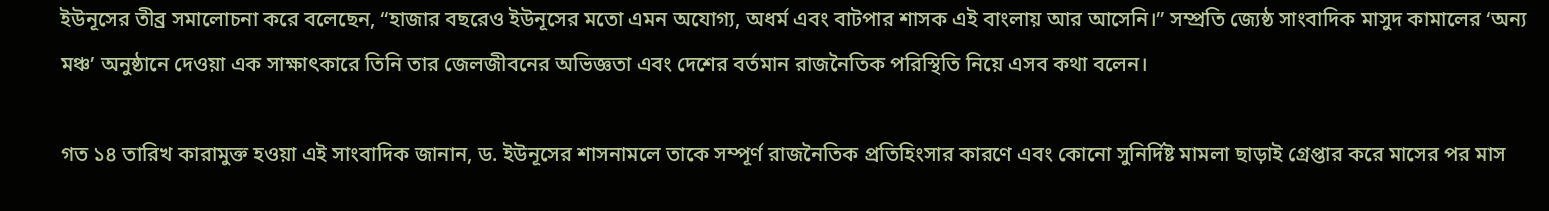ইউনূসের তীব্র সমালোচনা করে বলেছেন, “হাজার বছরেও ইউনূসের মতো এমন অযোগ্য, অধর্ম এবং বাটপার শাসক এই বাংলায় আর আসেনি।” সম্প্রতি জ্যেষ্ঠ সাংবাদিক মাসুদ কামালের ‘অন্য মঞ্চ’ অনুষ্ঠানে দেওয়া এক সাক্ষাৎকারে তিনি তার জেলজীবনের অভিজ্ঞতা এবং দেশের বর্তমান রাজনৈতিক পরিস্থিতি নিয়ে এসব কথা বলেন।

গত ১৪ তারিখ কারামুক্ত হওয়া এই সাংবাদিক জানান, ড. ইউনূসের শাসনামলে তাকে সম্পূর্ণ রাজনৈতিক প্রতিহিংসার কারণে এবং কোনো সুনির্দিষ্ট মামলা ছাড়াই গ্রেপ্তার করে মাসের পর মাস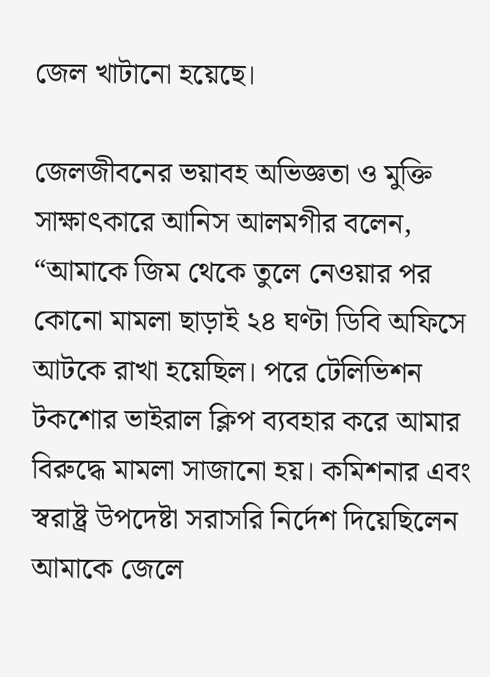জেল খাটানো হয়েছে।

জেলজীবনের ভয়াবহ অভিজ্ঞতা ও মুক্তি
সাক্ষাৎকারে আনিস আলমগীর বলেন, “আমাকে জিম থেকে তুলে নেওয়ার পর কোনো মামলা ছাড়াই ২৪ ঘণ্টা ডিবি অফিসে আটকে রাখা হয়েছিল। পরে টেলিভিশন টকশোর ভাইরাল ক্লিপ ব্যবহার করে আমার বিরুদ্ধে মামলা সাজানো হয়। কমিশনার এবং স্বরাষ্ট্র উপদেষ্টা সরাসরি নির্দেশ দিয়েছিলেন আমাকে জেলে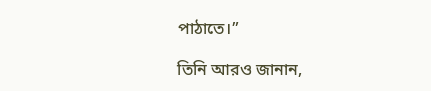পাঠাতে।”

তিনি আরও জানান,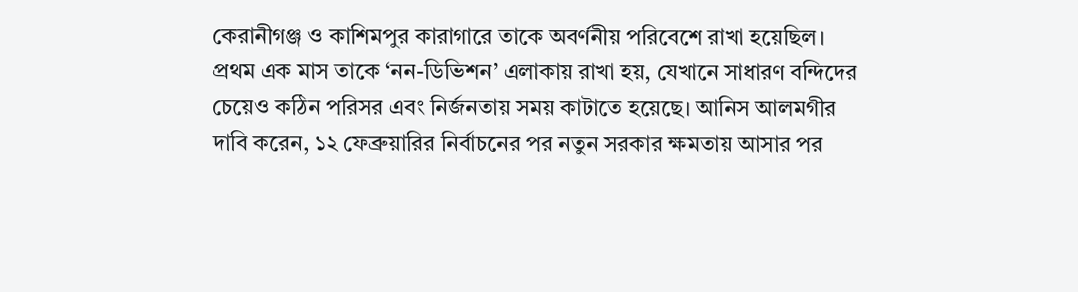কেরানীগঞ্জ ও কাশিমপুর কারাগারে তাকে অবর্ণনীয় পরিবেশে রাখা হয়েছিল। প্রথম এক মাস তাকে ‘নন-ডিভিশন’ এলাকায় রাখা হয়, যেখানে সাধারণ বন্দিদের চেয়েও কঠিন পরিসর এবং নির্জনতায় সময় কাটাতে হয়েছে। আনিস আলমগীর দাবি করেন, ১২ ফেব্রুয়ারির নির্বাচনের পর নতুন সরকার ক্ষমতায় আসার পর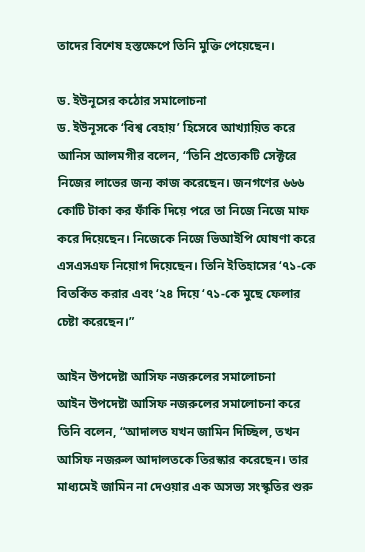তাদের বিশেষ হস্তক্ষেপে তিনি মুক্তি পেয়েছেন।

ড. ইউনূসের কঠোর সমালোচনা
ড. ইউনূসকে ‘বিশ্ব বেহায়’ হিসেবে আখ্যায়িত করে আনিস আলমগীর বলেন, “তিনি প্রত্যেকটি সেক্টরে নিজের লাভের জন্য কাজ করেছেন। জনগণের ৬৬৬ কোটি টাকা কর ফাঁকি দিয়ে পরে তা নিজে নিজে মাফ করে দিয়েছেন। নিজেকে নিজে ভিআইপি ঘোষণা করে এসএসএফ নিয়োগ দিয়েছেন। তিনি ইতিহাসের ‘৭১-কে বিতর্কিত করার এবং ‘২৪ দিয়ে ‘৭১-কে মুছে ফেলার চেষ্টা করেছেন।”

আইন উপদেষ্টা আসিফ নজরুলের সমালোচনা
আইন উপদেষ্টা আসিফ নজরুলের সমালোচনা করে তিনি বলেন, “আদালত যখন জামিন দিচ্ছিল, তখন আসিফ নজরুল আদালতকে তিরস্কার করেছেন। তার মাধ্যমেই জামিন না দেওয়ার এক অসভ্য সংস্কৃতির শুরু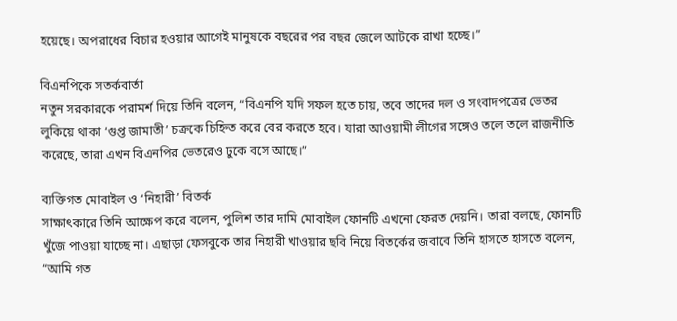হয়েছে। অপরাধের বিচার হওয়ার আগেই মানুষকে বছরের পর বছর জেলে আটকে রাখা হচ্ছে।”

বিএনপিকে সতর্কবার্তা
নতুন সরকারকে পরামর্শ দিয়ে তিনি বলেন, “বিএনপি যদি সফল হতে চায়, তবে তাদের দল ও সংবাদপত্রের ভেতর লুকিয়ে থাকা ‘গুপ্ত জামাতী’ চক্রকে চিহ্নিত করে বের করতে হবে। যারা আওয়ামী লীগের সঙ্গেও তলে তলে রাজনীতি করেছে, তারা এখন বিএনপির ভেতরেও ঢুকে বসে আছে।”

ব্যক্তিগত মোবাইল ও ‘নিহারী’ বিতর্ক
সাক্ষাৎকারে তিনি আক্ষেপ করে বলেন, পুলিশ তার দামি মোবাইল ফোনটি এখনো ফেরত দেয়নি। তারা বলছে, ফোনটি খুঁজে পাওয়া যাচ্ছে না। এছাড়া ফেসবুকে তার নিহারী খাওয়ার ছবি নিয়ে বিতর্কের জবাবে তিনি হাসতে হাসতে বলেন, “আমি গত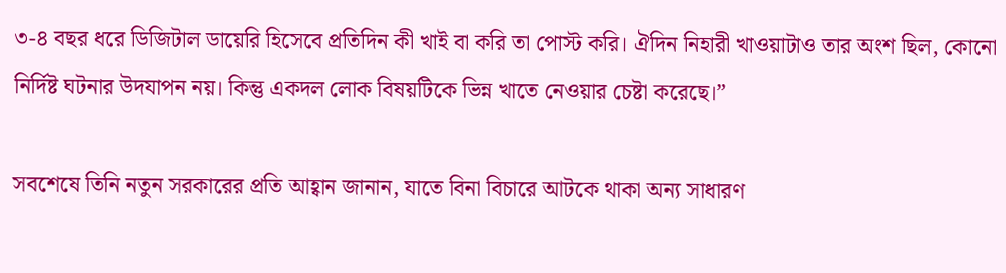৩-৪ বছর ধরে ডিজিটাল ডায়েরি হিসেবে প্রতিদিন কী খাই বা করি তা পোস্ট করি। ঐদিন নিহারী খাওয়াটাও তার অংশ ছিল, কোনো নির্দিষ্ট ঘটনার উদযাপন নয়। কিন্তু একদল লোক বিষয়টিকে ভিন্ন খাতে নেওয়ার চেষ্টা করেছে।”

সবশেষে তিনি নতুন সরকারের প্রতি আহ্বান জানান, যাতে বিনা বিচারে আটকে থাকা অন্য সাধারণ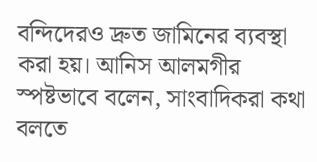বন্দিদেরও দ্রুত জামিনের ব্যবস্থা করা হয়। আনিস আলমগীর স্পষ্টভাবে বলেন, সাংবাদিকরা কথা বলতে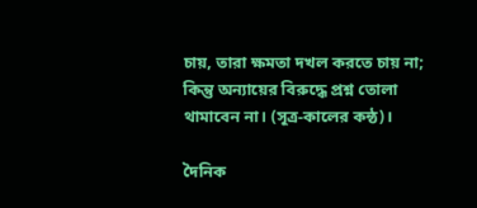চায়, তারা ক্ষমতা দখল করতে চায় না; কিন্তু অন্যায়ের বিরুদ্ধে প্রশ্ন তোলা থামাবেন না। (সূত্র-কালের কন্ঠ)।

দৈনিক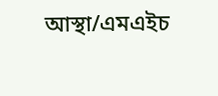আস্থা/এমএইচ